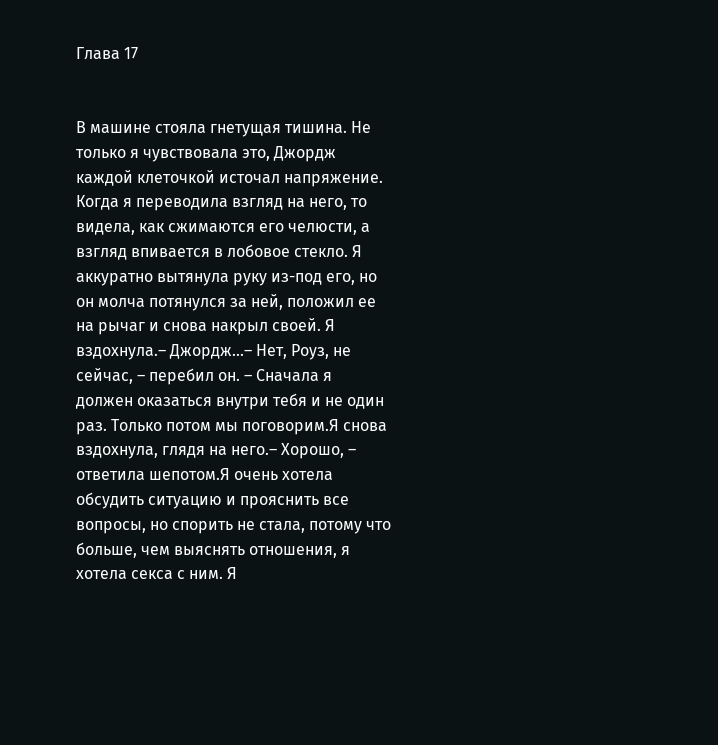Глава 17


В машине стояла гнетущая тишина. Не только я чувствовала это, Джордж каждой клеточкой источал напряжение. Когда я переводила взгляд на него, то видела, как сжимаются его челюсти, а взгляд впивается в лобовое стекло. Я аккуратно вытянула руку из-под его, но он молча потянулся за ней, положил ее на рычаг и снова накрыл своей. Я вздохнула.– Джордж...– Нет, Роуз, не сейчас, – перебил он. – Сначала я должен оказаться внутри тебя и не один раз. Только потом мы поговорим.Я снова вздохнула, глядя на него.– Хорошо, – ответила шепотом.Я очень хотела обсудить ситуацию и прояснить все вопросы, но спорить не стала, потому что больше, чем выяснять отношения, я хотела секса с ним. Я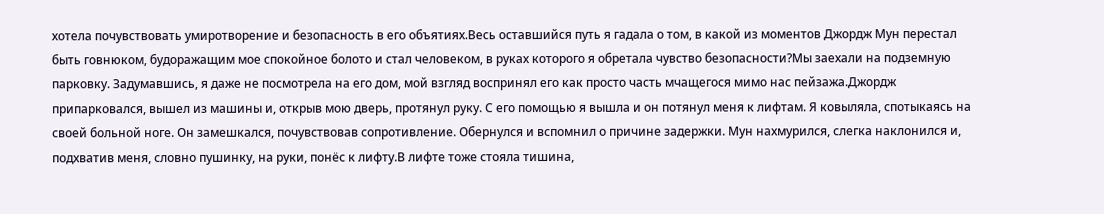хотела почувствовать умиротворение и безопасность в его объятиях.Весь оставшийся путь я гадала о том, в какой из моментов Джордж Мун перестал быть говнюком, будоражащим мое спокойное болото и стал человеком, в руках которого я обретала чувство безопасности?Мы заехали на подземную парковку. Задумавшись, я даже не посмотрела на его дом, мой взгляд воспринял его как просто часть мчащегося мимо нас пейзажа.Джордж припарковался, вышел из машины и, открыв мою дверь, протянул руку. С его помощью я вышла и он потянул меня к лифтам. Я ковыляла, спотыкаясь на своей больной ноге. Он замешкался, почувствовав сопротивление. Обернулся и вспомнил о причине задержки. Мун нахмурился, слегка наклонился и, подхватив меня, словно пушинку, на руки, понёс к лифту.В лифте тоже стояла тишина,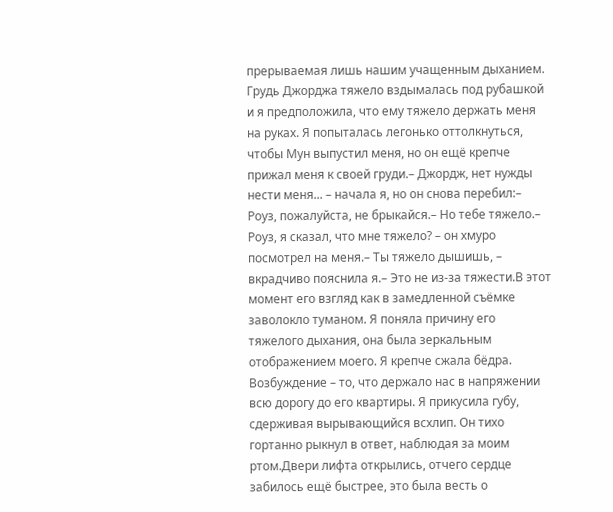прерываемая лишь нашим учащенным дыханием. Грудь Джорджа тяжело вздымалась под рубашкой и я предположила, что ему тяжело держать меня на руках. Я попыталась легонько оттолкнуться, чтобы Мун выпустил меня, но он ещё крепче прижал меня к своей груди.– Джордж, нет нужды нести меня... – начала я, но он снова перебил:– Роуз, пожалуйста, не брыкайся.– Но тебе тяжело.– Роуз, я сказал, что мне тяжело? – он хмуро посмотрел на меня.– Ты тяжело дышишь, – вкрадчиво пояснила я.– Это не из-за тяжести.В этот момент его взгляд как в замедленной съёмке заволокло туманом. Я поняла причину его тяжелого дыхания, она была зеркальным отображением моего. Я крепче сжала бёдра. Возбуждение – то, что держало нас в напряжении всю дорогу до его квартиры. Я прикусила губу, сдерживая вырывающийся всхлип. Он тихо гортанно рыкнул в ответ, наблюдая за моим ртом.Двери лифта открылись, отчего сердце забилось ещё быстрее, это была весть о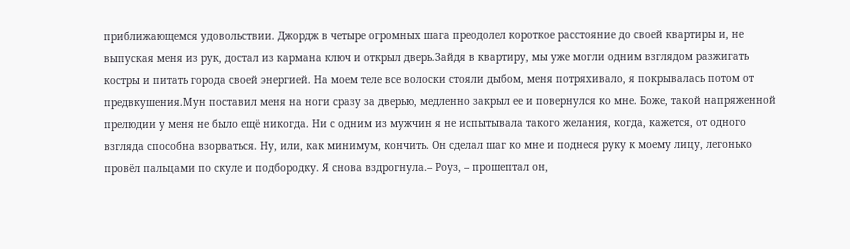приближающемся удовольствии. Джордж в четыре огромных шага преодолел короткое расстояние до своей квартиры и, не выпуская меня из рук, достал из кармана ключ и открыл дверь.Зайдя в квартиру, мы уже могли одним взглядом разжигать костры и питать города своей энергией. На моем теле все волоски стояли дыбом, меня потряхивало, я покрывалась потом от предвкушения.Мун поставил меня на ноги сразу за дверью, медленно закрыл ее и повернулся ко мне. Боже, такой напряженной прелюдии у меня не было ещё никогда. Ни с одним из мужчин я не испытывала такого желания, когда, кажется, от одного взгляда способна взорваться. Ну, или, как минимум, кончить. Он сделал шаг ко мне и поднеся руку к моему лицу, легонько провёл пальцами по скуле и подбородку. Я снова вздрогнула.– Роуз, – прошептал он,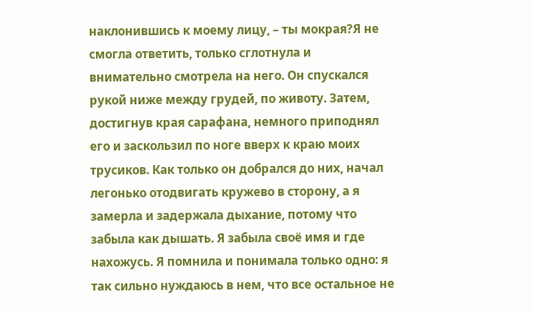наклонившись к моему лицу, – ты мокрая?Я не смогла ответить, только сглотнула и внимательно смотрела на него. Он спускался рукой ниже между грудей, по животу. Затем, достигнув края сарафана, немного приподнял его и заскользил по ноге вверх к краю моих трусиков. Как только он добрался до них, начал легонько отодвигать кружево в сторону, а я замерла и задержала дыхание, потому что забыла как дышать. Я забыла своё имя и где нахожусь. Я помнила и понимала только одно: я так сильно нуждаюсь в нем, что все остальное не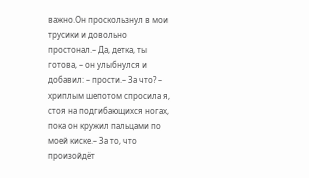важно.Он проскользнул в мои трусики и довольно простонал.– Да, детка, ты готова, – он улыбнулся и добавил: – прости.– За что? – хриплым шепотом спросила я, стоя на подгибающихся ногах, пока он кружил пальцами по моей киске.– За то, что произойдёт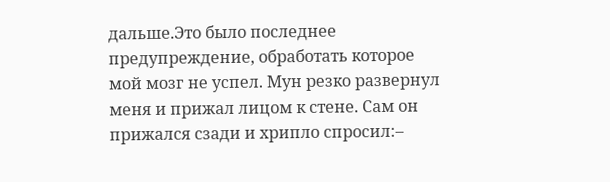дальше.Это было последнее предупреждение, обработать которое мой мозг не успел. Мун резко развернул меня и прижал лицом к стене. Сам он прижался сзади и хрипло спросил:–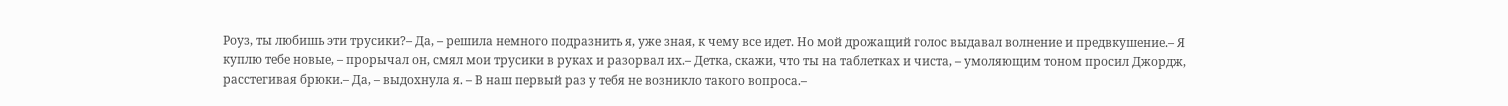Роуз, ты любишь эти трусики?– Да, – решила немного подразнить я, уже зная, к чему все идет. Но мой дрожащий голос выдавал волнение и предвкушение.– Я куплю тебе новые, – прорычал он, смял мои трусики в руках и разорвал их.– Детка, скажи, что ты на таблетках и чиста, – умоляющим тоном просил Джордж, расстегивая брюки.– Да, – выдохнула я. – В наш первый раз у тебя не возникло такого вопроса.–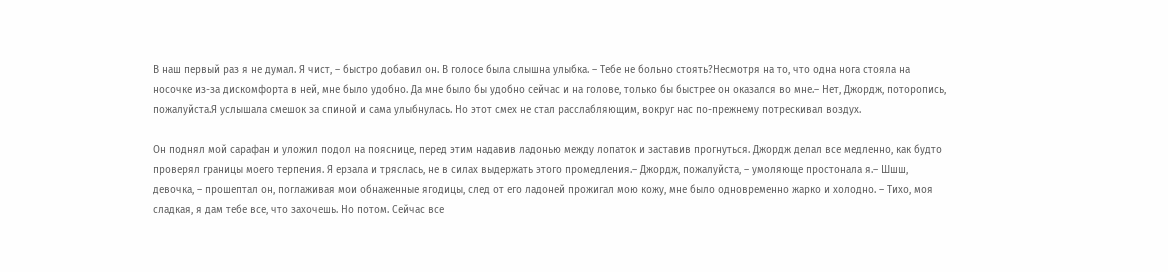В наш первый раз я не думал. Я чист, – быстро добавил он. В голосе была слышна улыбка. – Тебе не больно стоять?Несмотря на то, что одна нога стояла на носочке из-за дискомфорта в ней, мне было удобно. Да мне было бы удобно сейчас и на голове, только бы быстрее он оказался во мне.– Нет, Джордж, поторопись, пожалуйста.Я услышала смешок за спиной и сама улыбнулась. Но этот смех не стал расслабляющим, вокруг нас по-прежнему потрескивал воздух.

Он поднял мой сарафан и уложил подол на пояснице, перед этим надавив ладонью между лопаток и заставив прогнуться. Джордж делал все медленно, как будто проверял границы моего терпения. Я ерзала и тряслась, не в силах выдержать этого промедления.– Джордж, пожалуйста, – умоляюще простонала я.– Шшш, девочка, – прошептал он, поглаживая мои обнаженные ягодицы, след от его ладоней прожигал мою кожу, мне было одновременно жарко и холодно. – Тихо, моя сладкая, я дам тебе все, что захочешь. Но потом. Сейчас все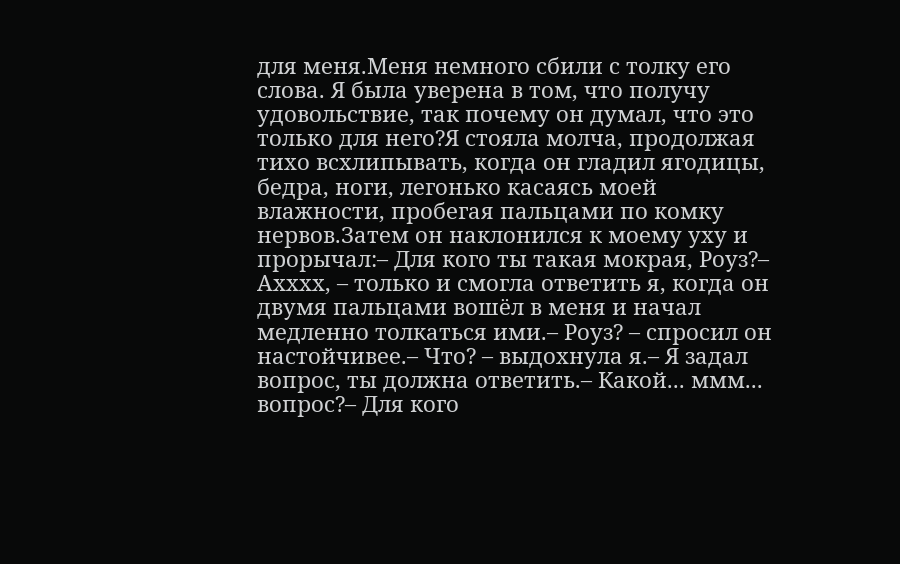для меня.Меня немного сбили с толку его слова. Я была уверена в том, что получу удовольствие, так почему он думал, что это только для него?Я стояла молча, продолжая тихо всхлипывать, когда он гладил ягодицы, бедра, ноги, легонько касаясь моей влажности, пробегая пальцами по комку нервов.Затем он наклонился к моему уху и прорычал:– Для кого ты такая мокрая, Роуз?– Ахххх, – только и смогла ответить я, когда он двумя пальцами вошёл в меня и начал медленно толкаться ими.– Роуз? – спросил он настойчивее.– Что? – выдохнула я.– Я задал вопрос, ты должна ответить.– Какой... ммм... вопрос?– Для кого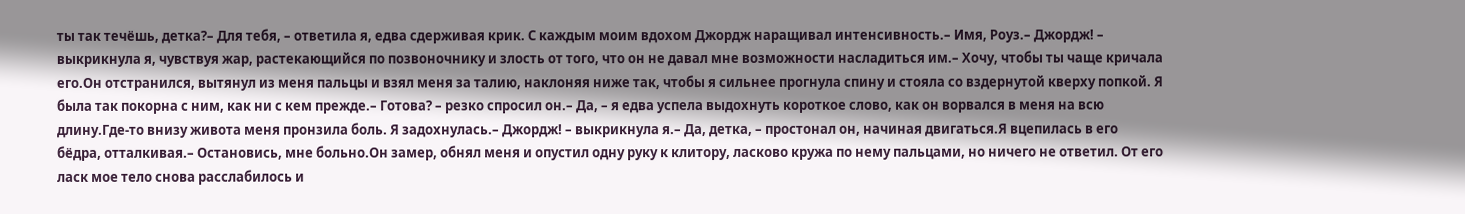ты так течёшь, детка?– Для тебя, – ответила я, едва сдерживая крик. С каждым моим вдохом Джордж наращивал интенсивность.– Имя, Роуз.– Джордж! – выкрикнула я, чувствуя жар, растекающийся по позвоночнику и злость от того, что он не давал мне возможности насладиться им.– Хочу, чтобы ты чаще кричала его.Он отстранился, вытянул из меня пальцы и взял меня за талию, наклоняя ниже так, чтобы я сильнее прогнула спину и стояла со вздернутой кверху попкой. Я была так покорна с ним, как ни с кем прежде.– Готова? – резко спросил он.– Да, – я едва успела выдохнуть короткое слово, как он ворвался в меня на всю длину.Где-то внизу живота меня пронзила боль. Я задохнулась.– Джордж! – выкрикнула я.– Да, детка, – простонал он, начиная двигаться.Я вцепилась в его бёдра, отталкивая.– Остановись, мне больно.Он замер, обнял меня и опустил одну руку к клитору, ласково кружа по нему пальцами, но ничего не ответил. От его ласк мое тело снова расслабилось и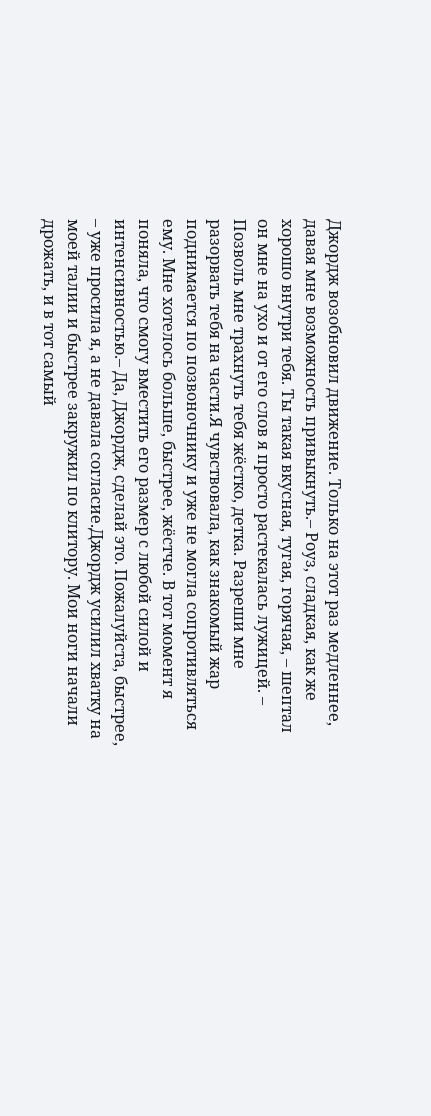Джордж возобновил движение. Только на этот раз медленнее, давая мне возможность привыкнуть.– Роуз, сладкая, как же хорошо внутри тебя. Ты такая вкусная, тугая, горячая, – шептал он мне на ухо и от его слов я просто растекалась лужицей. – Позволь мне трахнуть тебя жёстко, детка. Разреши мне разорвать тебя на части.Я чувствовала, как знакомый жар поднимается по позвоночнику и уже не могла сопротивляться ему. Мне хотелось больше, быстрее, жёстче. В тот момент я поняла, что смогу вместить его размер с любой силой и интенсивностью.– Да, Джордж, сделай это. Пожалуйста, быстрее, – уже просила я, а не давала согласие.Джордж усилил хватку на моей талии и быстрее закружил по клитору. Мои ноги начали дрожать, и в тот самый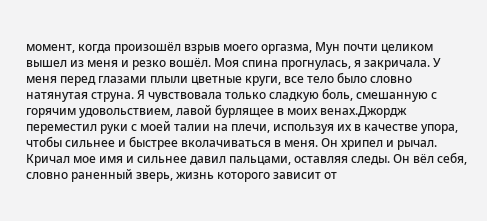момент, когда произошёл взрыв моего оргазма, Мун почти целиком вышел из меня и резко вошёл. Моя спина прогнулась, я закричала. У меня перед глазами плыли цветные круги, все тело было словно натянутая струна. Я чувствовала только сладкую боль, смешанную с горячим удовольствием, лавой бурлящее в моих венах.Джордж переместил руки с моей талии на плечи, используя их в качестве упора, чтобы сильнее и быстрее вколачиваться в меня. Он хрипел и рычал. Кричал мое имя и сильнее давил пальцами, оставляя следы. Он вёл себя, словно раненный зверь, жизнь которого зависит от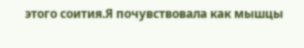этого соития.Я почувствовала как мышцы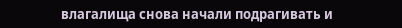влагалища снова начали подрагивать и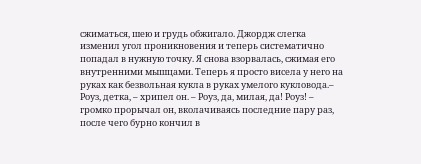сжиматься, шею и грудь обжигало. Джордж слегка изменил угол проникновения и теперь систематично попадал в нужную точку. Я снова взорвалась, сжимая его внутренними мышцами. Теперь я просто висела у него на руках как безвольная кукла в руках умелого кукловода.– Роуз, детка, – хрипел он. – Роуз, да, милая, да! Роуз! – громко прорычал он, вколачиваясь последние пару раз, после чего бурно кончил в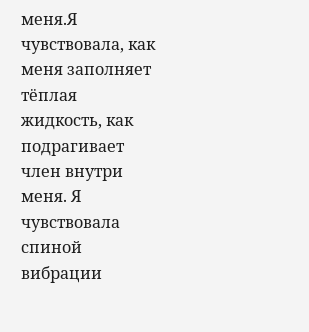меня.Я чувствовала, как меня заполняет тёплая жидкость, как подрагивает член внутри меня. Я чувствовала спиной вибрации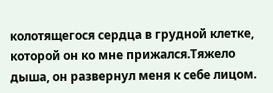колотящегося сердца в грудной клетке, которой он ко мне прижался.Тяжело дыша, он развернул меня к себе лицом.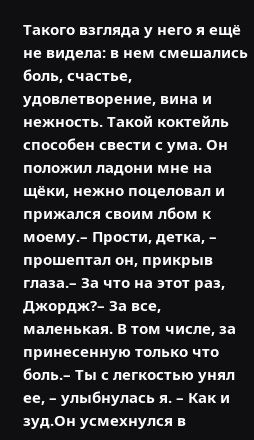Такого взгляда у него я ещё не видела: в нем смешались боль, счастье, удовлетворение, вина и нежность. Такой коктейль способен свести с ума. Он положил ладони мне на щёки, нежно поцеловал и прижался своим лбом к моему.– Прости, детка, – прошептал он, прикрыв глаза.– За что на этот раз, Джордж?– За все, маленькая. В том числе, за принесенную только что боль.– Ты с легкостью унял ее, – улыбнулась я. – Как и зуд.Он усмехнулся в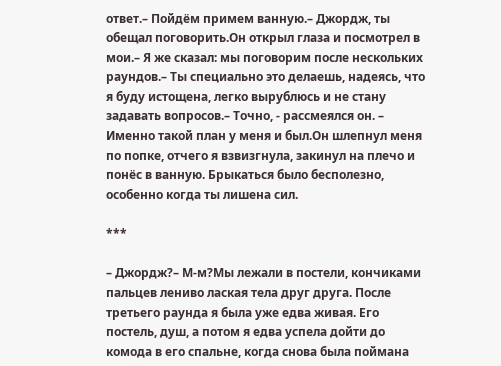ответ.– Пойдём примем ванную.– Джордж, ты обещал поговорить.Он открыл глаза и посмотрел в мои.– Я же сказал: мы поговорим после нескольких раундов.– Ты специально это делаешь, надеясь, что я буду истощена, легко вырублюсь и не стану задавать вопросов.– Точно, - рассмеялся он. – Именно такой план у меня и был.Он шлепнул меня по попке, отчего я взвизгнула, закинул на плечо и понёс в ванную. Брыкаться было бесполезно, особенно когда ты лишена сил.

***

– Джордж?– М-м?Мы лежали в постели, кончиками пальцев лениво лаская тела друг друга. После третьего раунда я была уже едва живая. Его постель, душ, а потом я едва успела дойти до комода в его спальне, когда снова была поймана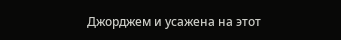Джорджем и усажена на этот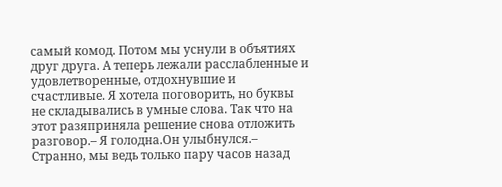самый комод. Потом мы уснули в объятиях друг друга. А теперь лежали расслабленные и удовлетворенные, отдохнувшие и счастливые. Я хотела поговорить, но буквы не складывались в умные слова. Так что на этот разяприняла решение снова отложить разговор.– Я голодна.Он улыбнулся.– Странно, мы ведь только пару часов назад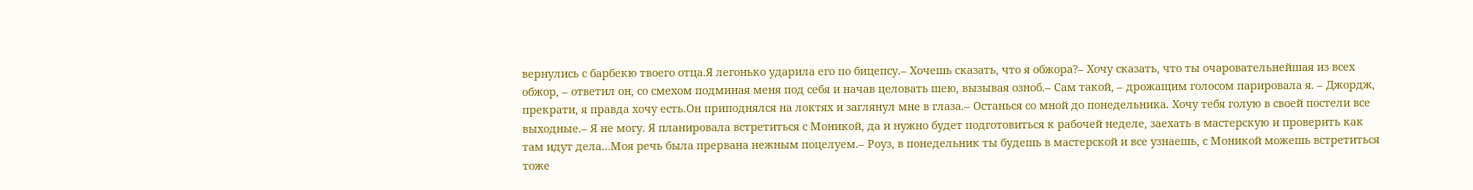вернулись с барбекю твоего отца.Я легонько ударила его по бицепсу.– Хочешь сказать, что я обжора?– Хочу сказать, что ты очаровательнейшая из всех обжор, – ответил он, со смехом подминая меня под себя и начав целовать шею, вызывая озноб.– Сам такой, – дрожащим голосом парировала я. – Джордж, прекрати, я правда хочу есть.Он приподнялся на локтях и заглянул мне в глаза.– Останься со мной до понедельника. Хочу тебя голую в своей постели все выходные.– Я не могу. Я планировала встретиться с Моникой, да и нужно будет подготовиться к рабочей неделе, заехать в мастерскую и проверить как там идут дела…Моя речь была прервана нежным поцелуем.– Роуз, в понедельник ты будешь в мастерской и все узнаешь, с Моникой можешь встретиться тоже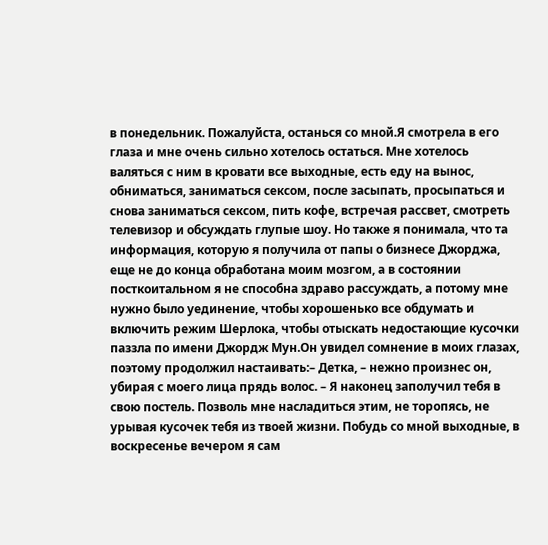в понедельник. Пожалуйста, останься со мной.Я смотрела в его глаза и мне очень сильно хотелось остаться. Мне хотелось валяться с ним в кровати все выходные, есть еду на вынос, обниматься, заниматься сексом, после засыпать, просыпаться и снова заниматься сексом, пить кофе, встречая рассвет, смотреть телевизор и обсуждать глупые шоу. Но также я понимала, что та информация, которую я получила от папы о бизнесе Джорджа, еще не до конца обработана моим мозгом, а в состоянии посткоитальном я не способна здраво рассуждать, а потому мне нужно было уединение, чтобы хорошенько все обдумать и включить режим Шерлока, чтобы отыскать недостающие кусочки паззла по имени Джордж Мун.Он увидел сомнение в моих глазах, поэтому продолжил настаивать:– Детка, – нежно произнес он, убирая с моего лица прядь волос. – Я наконец заполучил тебя в свою постель. Позволь мне насладиться этим, не торопясь, не урывая кусочек тебя из твоей жизни. Побудь со мной выходные, в воскресенье вечером я сам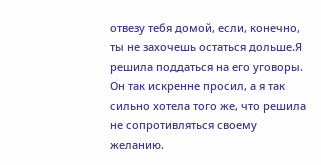отвезу тебя домой, если, конечно, ты не захочешь остаться дольше.Я решила поддаться на его уговоры. Он так искренне просил, а я так сильно хотела того же, что решила не сопротивляться своему желанию.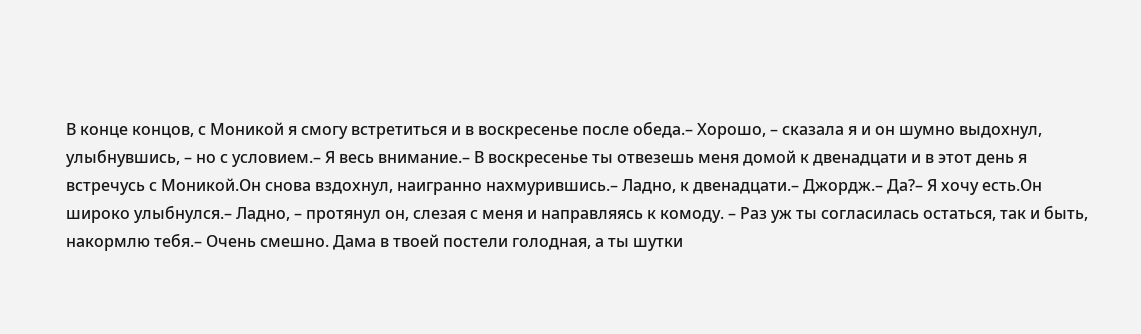В конце концов, с Моникой я смогу встретиться и в воскресенье после обеда.– Хорошо, – сказала я и он шумно выдохнул, улыбнувшись, – но с условием.– Я весь внимание.– В воскресенье ты отвезешь меня домой к двенадцати и в этот день я встречусь с Моникой.Он снова вздохнул, наигранно нахмурившись.– Ладно, к двенадцати.– Джордж.– Да?– Я хочу есть.Он широко улыбнулся.– Ладно, – протянул он, слезая с меня и направляясь к комоду. – Раз уж ты согласилась остаться, так и быть, накормлю тебя.– Очень смешно. Дама в твоей постели голодная, а ты шутки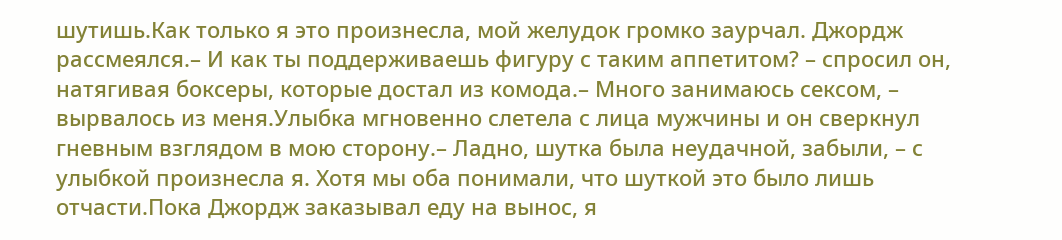шутишь.Как только я это произнесла, мой желудок громко заурчал. Джордж рассмеялся.– И как ты поддерживаешь фигуру с таким аппетитом? – спросил он, натягивая боксеры, которые достал из комода.– Много занимаюсь сексом, – вырвалось из меня.Улыбка мгновенно слетела с лица мужчины и он сверкнул гневным взглядом в мою сторону.– Ладно, шутка была неудачной, забыли, – с улыбкой произнесла я. Хотя мы оба понимали, что шуткой это было лишь отчасти.Пока Джордж заказывал еду на вынос, я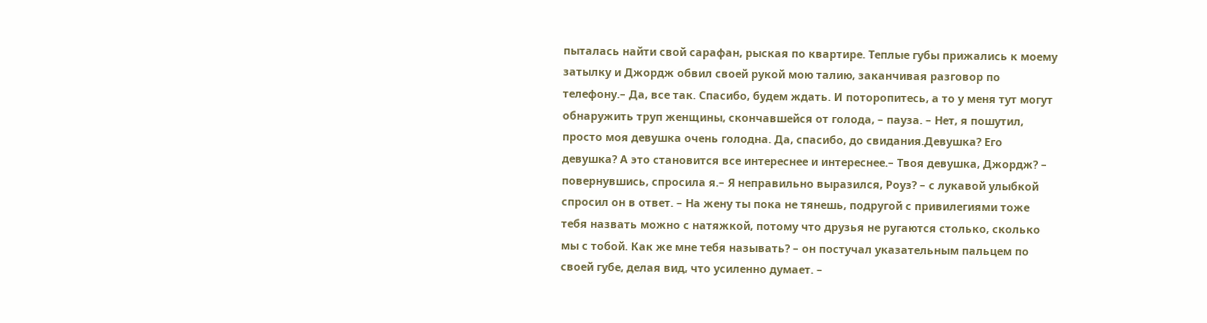пыталась найти свой сарафан, рыская по квартире. Теплые губы прижались к моему затылку и Джордж обвил своей рукой мою талию, заканчивая разговор по телефону.– Да, все так. Спасибо, будем ждать. И поторопитесь, а то у меня тут могут обнаружить труп женщины, скончавшейся от голода, – пауза. – Нет, я пошутил, просто моя девушка очень голодна. Да, спасибо, до свидания.Девушка? Его девушка? А это становится все интереснее и интереснее.– Твоя девушка, Джордж? – повернувшись, спросила я.– Я неправильно выразился, Роуз? – с лукавой улыбкой спросил он в ответ. – На жену ты пока не тянешь, подругой с привилегиями тоже тебя назвать можно с натяжкой, потому что друзья не ругаются столько, сколько мы с тобой. Как же мне тебя называть? – он постучал указательным пальцем по своей губе, делая вид, что усиленно думает. –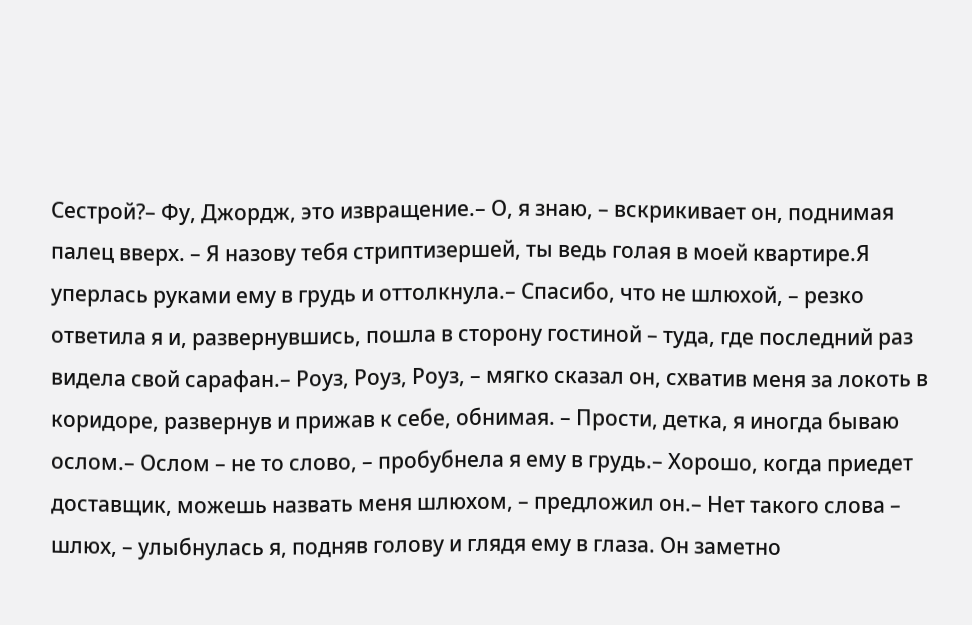Сестрой?– Фу, Джордж, это извращение.– О, я знаю, – вскрикивает он, поднимая палец вверх. – Я назову тебя стриптизершей, ты ведь голая в моей квартире.Я уперлась руками ему в грудь и оттолкнула.– Спасибо, что не шлюхой, – резко ответила я и, развернувшись, пошла в сторону гостиной – туда, где последний раз видела свой сарафан.– Роуз, Роуз, Роуз, – мягко сказал он, схватив меня за локоть в коридоре, развернув и прижав к себе, обнимая. – Прости, детка, я иногда бываю ослом.– Ослом – не то слово, – пробубнела я ему в грудь.– Хорошо, когда приедет доставщик, можешь назвать меня шлюхом, – предложил он.– Нет такого слова – шлюх, – улыбнулась я, подняв голову и глядя ему в глаза. Он заметно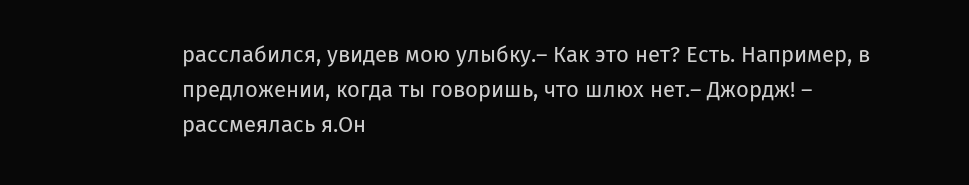расслабился, увидев мою улыбку.– Как это нет? Есть. Например, в предложении, когда ты говоришь, что шлюх нет.– Джордж! – рассмеялась я.Он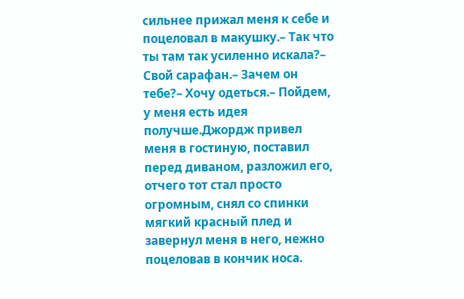сильнее прижал меня к себе и поцеловал в макушку.– Так что ты там так усиленно искала?– Свой сарафан.– Зачем он тебе?– Хочу одеться.– Пойдем, у меня есть идея получше.Джордж привел меня в гостиную, поставил перед диваном, разложил его, отчего тот стал просто огромным, снял со спинки мягкий красный плед и завернул меня в него, нежно поцеловав в кончик носа.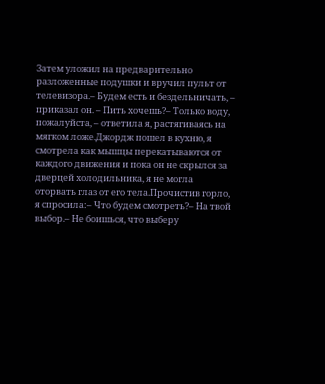Затем уложил на предварительно разложенные подушки и вручил пульт от телевизора.– Будем есть и бездельничать, – приказал он. – Пить хочешь?– Только воду, пожалуйста, – ответила я, растягиваясь на мягком ложе.Джордж пошел в кухню, я смотрела как мышцы перекатываются от каждого движения и пока он не скрылся за дверцей холодильника, я не могла оторвать глаз от его тела.Прочистив горло, я спросила:– Что будем смотреть?– На твой выбор.– Не боишься, что выберу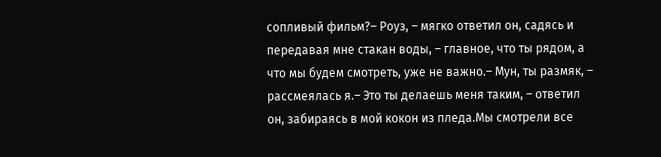сопливый фильм?– Роуз, – мягко ответил он, садясь и передавая мне стакан воды, – главное, что ты рядом, а что мы будем смотреть, уже не важно.– Мун, ты размяк, – рассмеялась я.– Это ты делаешь меня таким, – ответил он, забираясь в мой кокон из пледа.Мы смотрели все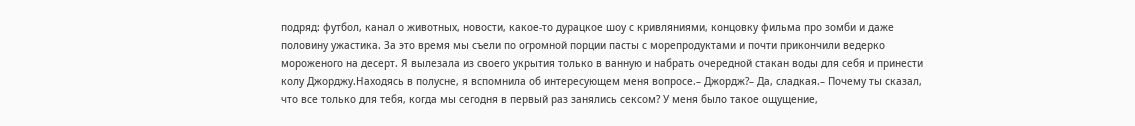подряд: футбол, канал о животных, новости, какое-то дурацкое шоу с кривляниями, концовку фильма про зомби и даже половину ужастика. За это время мы съели по огромной порции пасты с морепродуктами и почти прикончили ведерко мороженого на десерт. Я вылезала из своего укрытия только в ванную и набрать очередной стакан воды для себя и принести колу Джорджу.Находясь в полусне, я вспомнила об интересующем меня вопросе.– Джордж?– Да, сладкая.– Почему ты сказал, что все только для тебя, когда мы сегодня в первый раз занялись сексом? У меня было такое ощущение,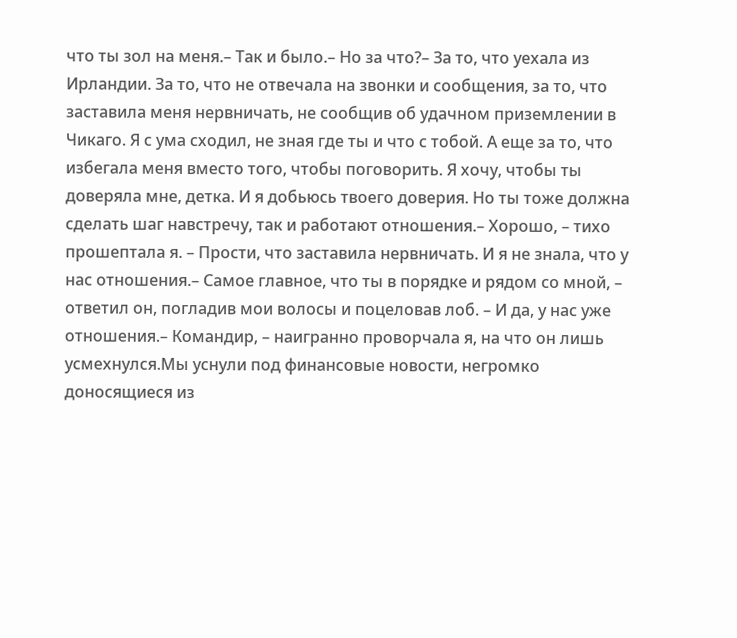что ты зол на меня.– Так и было.– Но за что?– За то, что уехала из Ирландии. За то, что не отвечала на звонки и сообщения, за то, что заставила меня нервничать, не сообщив об удачном приземлении в Чикаго. Я с ума сходил, не зная где ты и что с тобой. А еще за то, что избегала меня вместо того, чтобы поговорить. Я хочу, чтобы ты доверяла мне, детка. И я добьюсь твоего доверия. Но ты тоже должна сделать шаг навстречу, так и работают отношения.– Хорошо, – тихо прошептала я. – Прости, что заставила нервничать. И я не знала, что у нас отношения.– Самое главное, что ты в порядке и рядом со мной, – ответил он, погладив мои волосы и поцеловав лоб. – И да, у нас уже отношения.– Командир, – наигранно проворчала я, на что он лишь усмехнулся.Мы уснули под финансовые новости, негромко доносящиеся из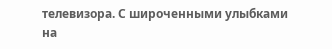телевизора. С широченными улыбками на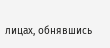лицах, обнявшись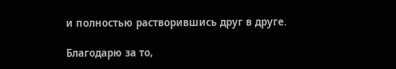и полностью растворившись друг в друге.

Благодарю за то,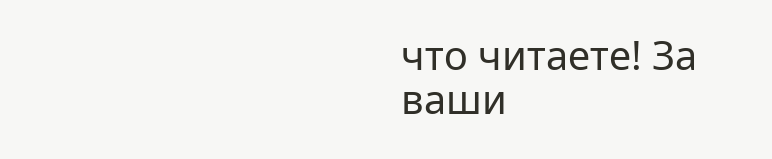что читаете! За ваши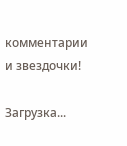комментарии и звездочки!

Загрузка...